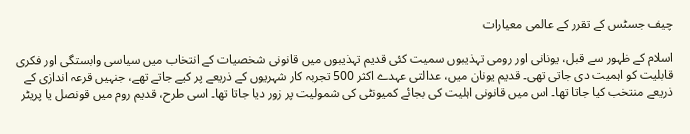چیف جسٹس کے تقرر کے عالمی معیارات

اسلام کے ظہور سے قبل، یونانی اور رومی تہذیبوں سمیت کئی قدیم تہذیبوں میں قانونی شخصیات کے انتخاب میں سیاسی وابستگی اور فکری قابلیت کو اہمیت دی جاتی تھی۔ قدیم یونان میں، عدالتی عہدے اکثر 500 تجربہ کار شہریوں کے ذریعے پر کیے جاتے تھے، جنہیں قرعہ اندازی کے ذریعے منتخب کیا جاتا تھا۔ اس میں قانونی اہلیت کی بجائے کمیونٹی کی شمولیت پر زور دیا جاتا تھا۔ اسی طرح، قدیم روم میں قونصل یا پریٹر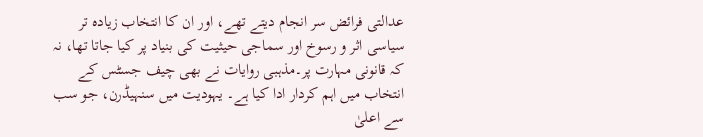عدالتی فرائض سر انجام دیتے تھے، اور ان کا انتخاب زیادہ تر سیاسی اثر و رسوخ اور سماجی حیثیت کی بنیاد پر کیا جاتا تھا، نہ کہ قانونی مہارت پر۔مذہبی روایات نے بھی چیف جسٹس کے انتخاب میں اہم کردار ادا کیا ہے۔ یہودیت میں سنہیڈرن، جو سب سے اعلیٰ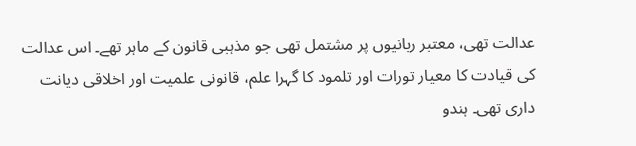عدالت تھی، معتبر ربانیوں پر مشتمل تھی جو مذہبی قانون کے ماہر تھے۔ اس عدالت کی قیادت کا معیار تورات اور تلمود کا گہرا علم، قانونی علمیت اور اخلاقی دیانت داری تھی۔ ہندو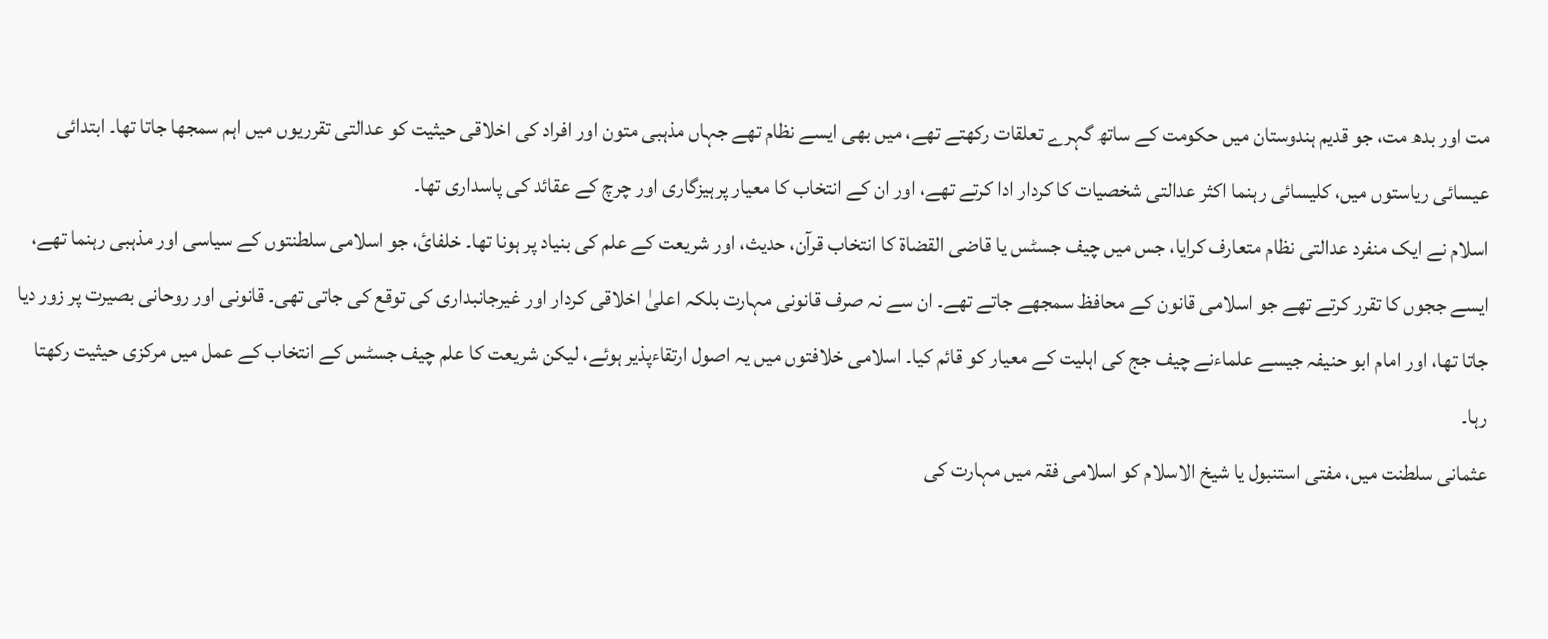مت اور بدھ مت، جو قدیم ہندوستان میں حکومت کے ساتھ گہرے تعلقات رکھتے تھے، میں بھی ایسے نظام تھے جہاں مذہبی متون اور افراد کی اخلاقی حیثیت کو عدالتی تقرریوں میں اہم سمجھا جاتا تھا۔ ابتدائی عیسائی ریاستوں میں، کلیسائی رہنما اکثر عدالتی شخصیات کا کردار ادا کرتے تھے، اور ان کے انتخاب کا معیار پرہیزگاری اور چرچ کے عقائد کی پاسداری تھا۔
اسلام نے ایک منفرد عدالتی نظام متعارف کرایا، جس میں چیف جسٹس یا قاضی القضاة کا انتخاب قرآن، حدیث، اور شریعت کے علم کی بنیاد پر ہونا تھا۔ خلفائ، جو اسلامی سلطنتوں کے سیاسی اور مذہبی رہنما تھے، ایسے ججوں کا تقرر کرتے تھے جو اسلامی قانون کے محافظ سمجھے جاتے تھے۔ ان سے نہ صرف قانونی مہارت بلکہ اعلیٰ اخلاقی کردار اور غیرجانبداری کی توقع کی جاتی تھی۔ قانونی اور روحانی بصیرت پر زور دیا جاتا تھا، اور امام ابو حنیفہ جیسے علماءنے چیف جج کی اہلیت کے معیار کو قائم کیا۔ اسلامی خلافتوں میں یہ اصول ارتقاءپذیر ہوئے، لیکن شریعت کا علم چیف جسٹس کے انتخاب کے عمل میں مرکزی حیثیت رکھتا رہا۔
عثمانی سلطنت میں، مفتی استنبول یا شیخ الاسلام کو اسلامی فقہ میں مہارت کی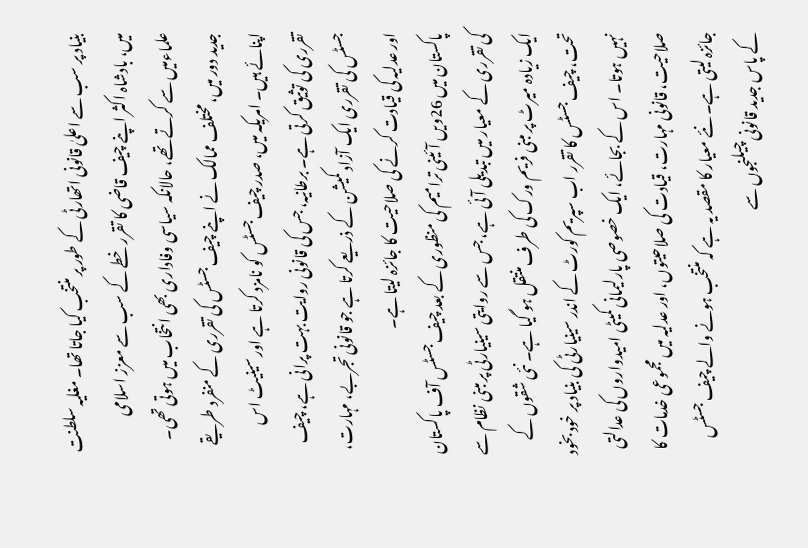بنیاد پر سب سے اعلیٰ قانونی اتھارٹی کے طور پر منتخب کیا جاتا تھا۔ مغلیہ سلطنت میں، بادشاہ اکثر اپنے چیف قاضی کا تقرر خطے کے سب سے معزز اسلامی علماءمیں سے کرتے تھے، حالانکہ سیاسی وفاداری بھی انتخاب میں ہوتی تھی۔
جدید دور میں، مختلف ممالک نے اپنے چیف جسٹس کی تقرری کے منفرد طریقے اپنائے ہیں۔ امریکہ میں، صدر چیف جسٹس کو نامزد کرتا ہے اور سینیٹ اس تقرری کی توثیق کرتی ہے۔ برطانیہ، جس کی قانونی روایت بہت پرانی ہے، چیف جسٹس کی تقرری ایک آزاد کمیشن کے ذریعے کرتا ہے جو قانونی تجربے، مہارت، اور عدلیہ کی قیادت کرنے کی صلاحیت کا جائزہ لیتا ہے۔
پاکستان میں 26ویں آئینی ترامیم کی منظوری کے بعد چیف جسٹس آف پاکستان کی تقرری کے معیار میں تبدیلی آئی ہے، جس سے روایتی سینیارٹی پر مبنی نظام سے ایک زیادہ میرٹ پر مبنی فریم ورک کی طرف منتقل ہو گیا ہے۔ نئی شقوں کے تحت، چیف جسٹس کا تقرر اب سپریم کورٹ کے اندر سینیارٹی کی بنیاد پر خود بخود نہیں ہوتا۔ اس کے بجائے، ایک خصوصی پارلیمانی کمیٹی امیدواروں کی عدالتی صلاحیت، قانونی مہارت، قیادت کی صلاحیتوں، اور عدلیہ میں مجموعی خدمات کا جائزہ لیتی ہے۔ نئے معیار کا مقصد یہ ہے کہ منتخب ہونے والے چیف جسٹس کے پاس جدید قانونی چیلنجوں سے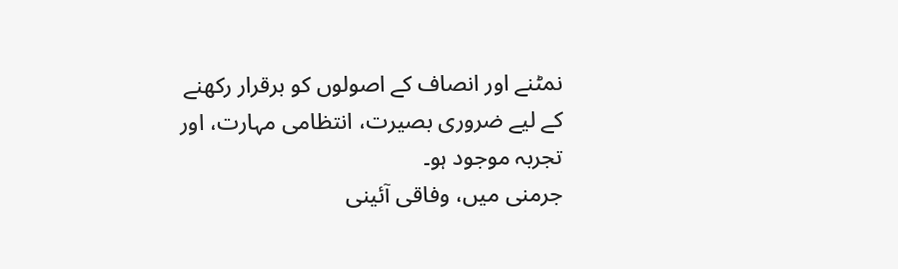نمٹنے اور انصاف کے اصولوں کو برقرار رکھنے کے لیے ضروری بصیرت، انتظامی مہارت، اور تجربہ موجود ہو۔
جرمنی میں، وفاقی آئینی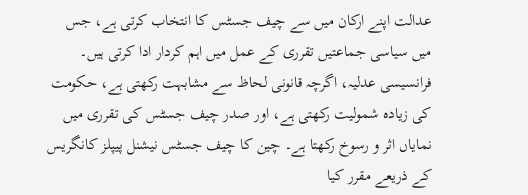عدالت اپنے ارکان میں سے چیف جسٹس کا انتخاب کرتی ہے، جس میں سیاسی جماعتیں تقرری کے عمل میں اہم کردار ادا کرتی ہیں۔ فرانسیسی عدلیہ، اگرچہ قانونی لحاظ سے مشابہت رکھتی ہے، حکومت کی زیادہ شمولیت رکھتی ہے، اور صدر چیف جسٹس کی تقرری میں نمایاں اثر و رسوخ رکھتا ہے۔ چین کا چیف جسٹس نیشنل پیپلز کانگریس کے ذریعے مقرر کیا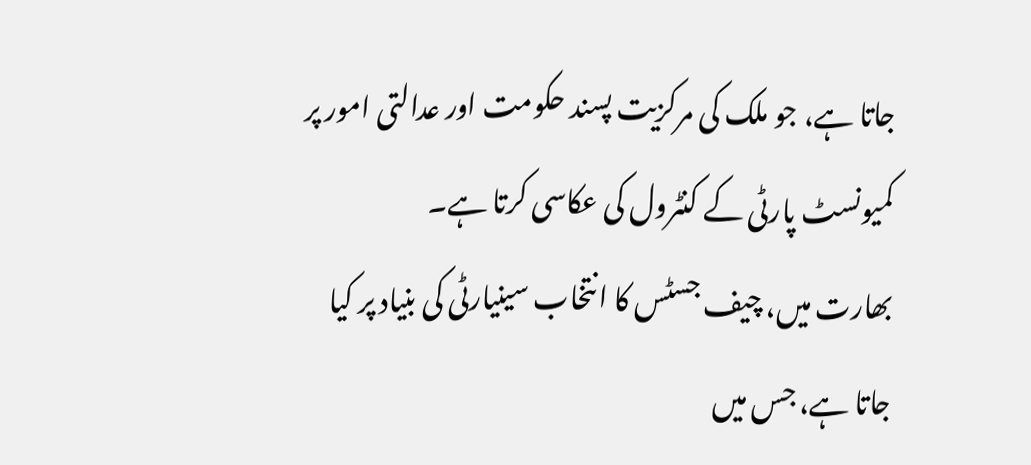جاتا ہے، جو ملک کی مرکزیت پسند حکومت اور عدالتی امور پر کمیونسٹ پارٹی کے کنٹرول کی عکاسی کرتا ہے۔
بھارت میں، چیف جسٹس کا انتخاب سینیارٹی کی بنیاد پر کیا جاتا ہے، جس میں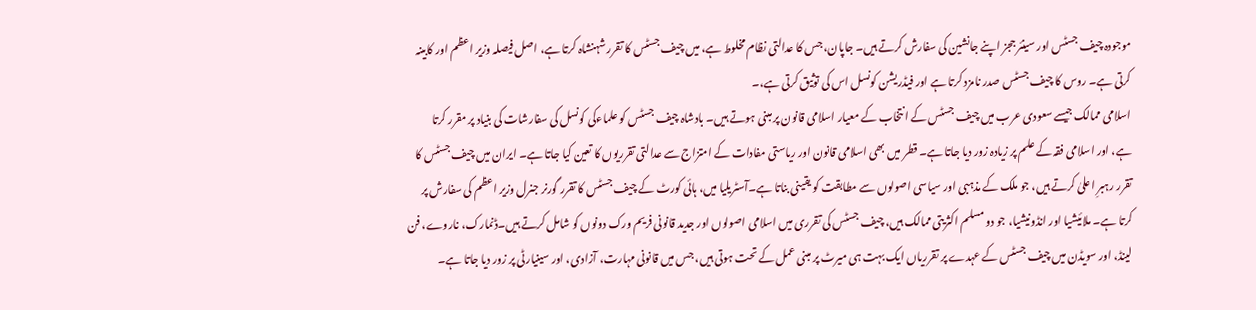موجودہ چیف جسٹس اور سینئر ججز اپنے جانشین کی سفارش کرتے ہیں۔ جاپان، جس کا عدالتی نظام مخلوط ہے، میں چیف جسٹس کا تقرر شہنشاہ کرتا ہے، اصل فیصلہ وزیر اعظم اور کابینہ کرتی ہے۔ روس کا چیف جسٹس صدر نامزد کرتا ہے اور فیڈریشن کونسل اس کی توثیق کرتی ہے،۔
اسلامی ممالک جیسے سعودی عرب میں چیف جسٹس کے انتخاب کے معیار اسلامی قانون پر مبنی ہوتے ہیں۔ بادشاہ چیف جسٹس کو علماءکی کونسل کی سفارشات کی بنیاد پر مقرر کرتا ہے، اور اسلامی فقہ کے علم پر زیادہ زور دیا جاتا ہے۔ قطر میں بھی اسلامی قانون اور ریاستی مفادات کے امتزاج سے عدالتی تقرریوں کا تعین کیا جاتا ہے۔ ایران میں چیف جسٹس کا تقرر رہبرِ اعلیٰ کرتے ہیں، جو ملک کے مذہبی اور سیاسی اصولوں سے مطابقت کو یقینی بناتا ہے۔آسٹریلیا میں، ہائی کورٹ کے چیف جسٹس کا تقرر گورنر جنرل وزیر اعظم کی سفارش پر کرتا ہے۔ ملائیشیا اور انڈونیشیا، جو دو مسلم اکثریتی ممالک ہیں، چیف جسٹس کی تقرری میں اسلامی اصولوں اور جدید قانونی فریم ورک دونوں کو شامل کرتے ہیں۔ڈنمارک، ناروے، فن لینڈ، اور سویڈن میں چیف جسٹس کے عہدے پر تقرریاں ایک بہت ہی میرٹ پر مبنی عمل کے تحت ہوتی ہیں، جس میں قانونی مہارت، آزادی، اور سینیارٹی پر زور دیا جاتا ہے۔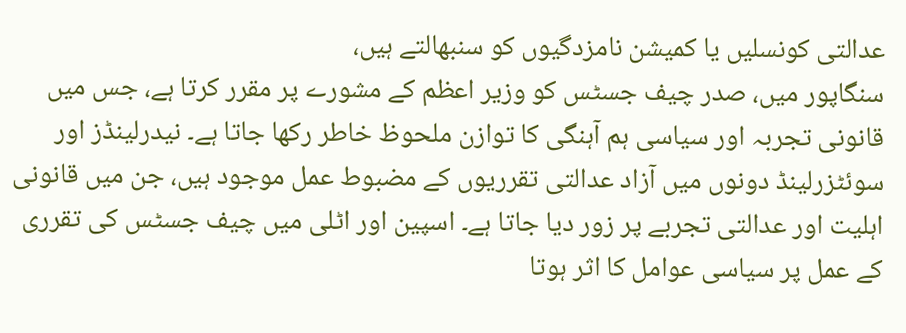عدالتی کونسلیں یا کمیشن نامزدگیوں کو سنبھالتے ہیں،
سنگاپور میں، صدر چیف جسٹس کو وزیر اعظم کے مشورے پر مقرر کرتا ہے، جس میں قانونی تجربہ اور سیاسی ہم آہنگی کا توازن ملحوظ خاطر رکھا جاتا ہے۔ نیدرلینڈز اور سوئٹزرلینڈ دونوں میں آزاد عدالتی تقرریوں کے مضبوط عمل موجود ہیں، جن میں قانونی اہلیت اور عدالتی تجربے پر زور دیا جاتا ہے۔ اسپین اور اٹلی میں چیف جسٹس کی تقرری کے عمل پر سیاسی عوامل کا اثر ہوتا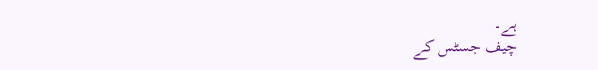ہے۔
چیف جسٹس کے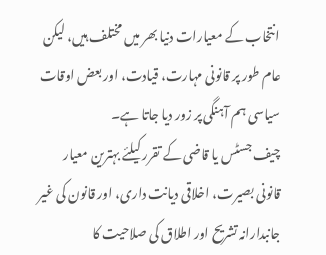انتخاب کے معیارات دنیا بھر میں مختلف ہیں، لیکن عام طور پر قانونی مہارت، قیادت، اور بعض اوقات سیاسی ہم آہنگی پر زور دیا جاتا ہے۔
چیف جسٹس یا قاضی کے تقرر کیلئے بہترین معیار قانونی بصیرت، اخلاقی دیانت داری، اور قانون کی غیر جانبدارانہ تشریح اور اطلاق کی صلاحیت کا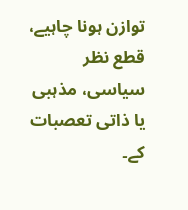توازن ہونا چاہیے، قطع نظر سیاسی، مذہبی یا ذاتی تعصبات کے۔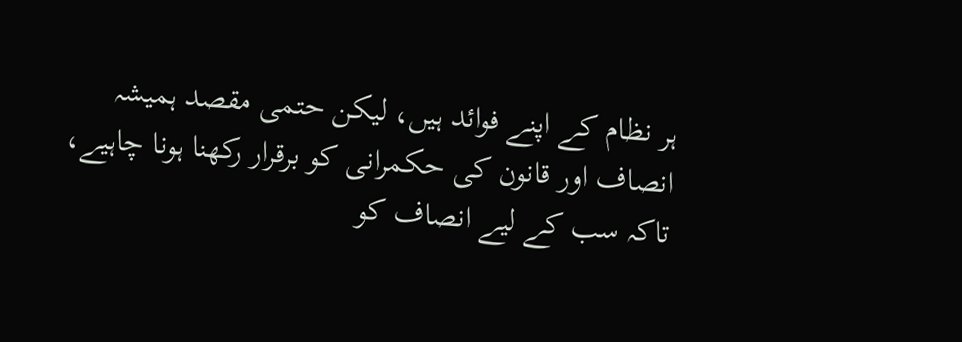ہر نظام کے اپنے فوائد ہیں، لیکن حتمی مقصد ہمیشہ انصاف اور قانون کی حکمرانی کو برقرار رکھنا ہونا چاہیے، تاکہ سب کے لیے انصاف کو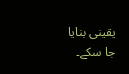یقینی بنایا جا سکے۔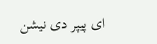ای پیپر دی نیشن